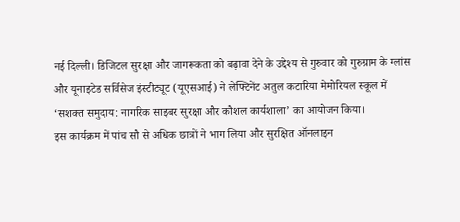नई दिल्ली। डिजिटल सुरक्षा और जागरूकता को बढ़ावा देने के उद्देश्य से गुरुवार को गुरुग्राम के ग्लांस और यूनाइटेड सर्विसेज इंस्टीट्यूट (यूएसआई) ने लेफ्टिनेंट अतुल कटारिया मेमोरियल स्कूल में ‘सशक्त समुदाय: नागरिक साइबर सुरक्षा और कौशल कार्यशाला’ का आयोजन किया।
इस कार्यक्रम में पांच सौ से अधिक छात्रों ने भाग लिया और सुरक्षित ऑनलाइन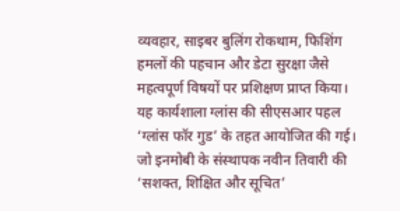व्यवहार, साइबर बुलिंग रोकथाम, फिशिंग हमलों की पहचान और डेटा सुरक्षा जैसे महत्वपूर्ण विषयों पर प्रशिक्षण प्राप्त किया।
यह कार्यशाला ग्लांस की सीएसआर पहल ‘ग्लांस फॉर गुड’ के तहत आयोजित की गई। जो इनमोबी के संस्थापक नवीन तिवारी की ‘सशक्त, शिक्षित और सूचित’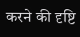करने की दृष्टि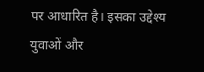पर आधारित है। इसका उद्देश्य युवाओं और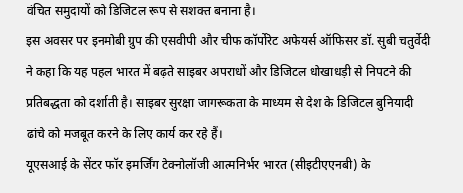वंचित समुदायों को डिजिटल रूप से सशक्त बनाना है।
इस अवसर पर इनमोबी ग्रुप की एसवीपी और चीफ कॉर्पोरेट अफेयर्स ऑफिसर डॉ. सुबी चतुर्वेदी ने कहा कि यह पहल भारत में बढ़ते साइबर अपराधों और डिजिटल धोखाधड़ी से निपटने की प्रतिबद्धता को दर्शाती है। साइबर सुरक्षा जागरूकता के माध्यम से देश के डिजिटल बुनियादी ढांचे को मजबूत करने के लिए कार्य कर रहे हैं।
यूएसआई के सेंटर फॉर इमर्जिंग टेक्नोलॉजी आत्मनिर्भर भारत (सीइटीएएनबी) के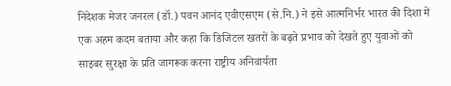निदेशक मेजर जनरल (डॉ.) पवन आनंद एवीएसएम (से.नि.) ने इसे आत्मनिर्भर भारत की दिशा में एक अहम कदम बताया और कहा कि डिजिटल खतरों के बढ़ते प्रभाव को देखते हुए युवाओं को साइबर सुरक्षा के प्रति जागरूक करना राष्ट्रीय अनिवार्यता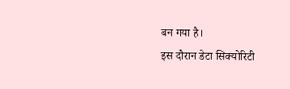बन गया है।
इस दौरान डेटा सिक्योरिटी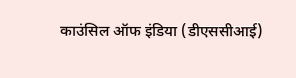काउंसिल ऑफ इंडिया (डीएससीआई)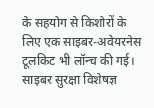के सहयोग से किशोरों के लिए एक साइबर-अवेयरनेस टूलकिट भी लॉन्च की गई। साइबर सुरक्षा विशेषज्ञ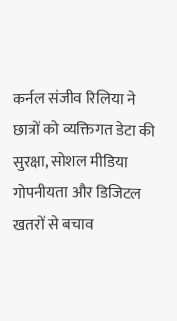कर्नल संजीव रिलिया ने छात्रों को व्यक्तिगत डेटा की सुरक्षा, सोशल मीडिया गोपनीयता और डिजिटल खतरों से बचाव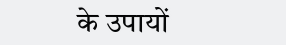के उपायों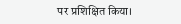पर प्रशिक्षित किया।